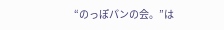“のっぽパンの会。”は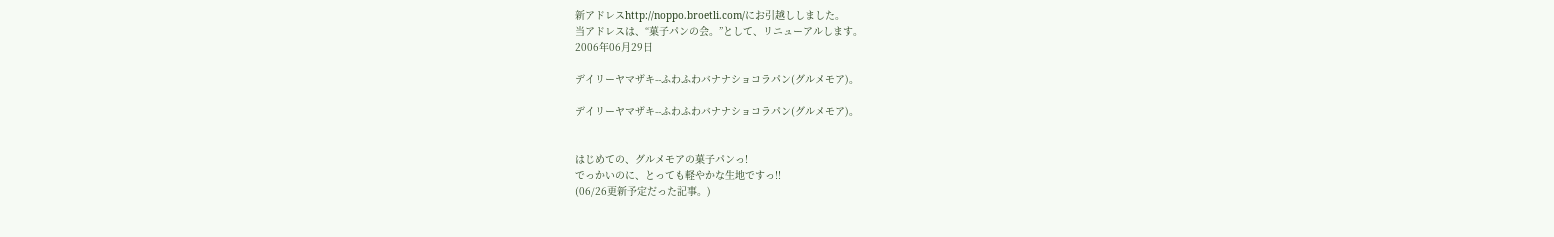新アドレスhttp://noppo.broetli.com/にお引越ししました。
当アドレスは、“菓子パンの会。”として、リニューアルします。
2006年06月29日

デイリーヤマザキ--ふわふわバナナショコラパン(グルメモア)。

デイリーヤマザキ--ふわふわバナナショコラパン(グルメモア)。


はじめての、グルメモアの菓子パンっ!
でっかいのに、とっても軽やかな生地ですっ!!
(06/26更新予定だった記事。)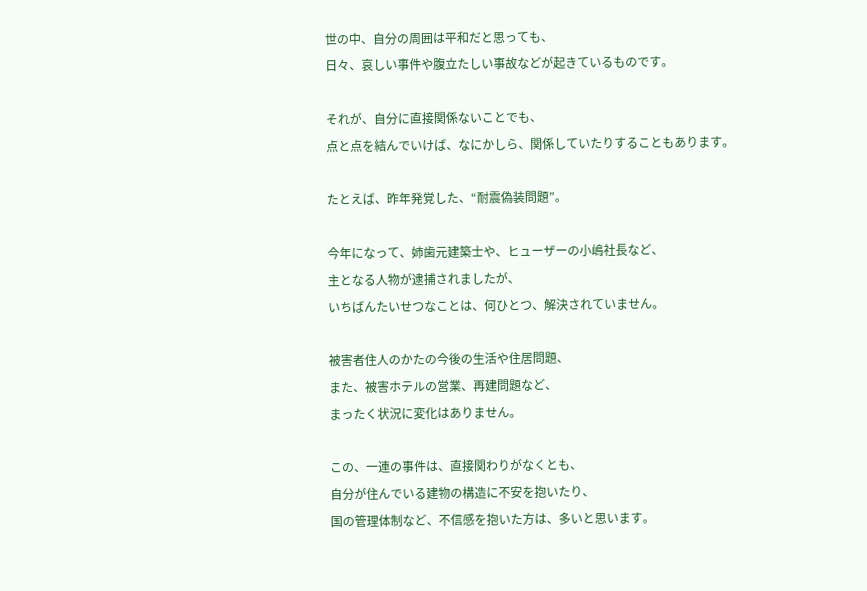世の中、自分の周囲は平和だと思っても、
日々、哀しい事件や腹立たしい事故などが起きているものです。

それが、自分に直接関係ないことでも、
点と点を結んでいけば、なにかしら、関係していたりすることもあります。

たとえば、昨年発覚した、“耐震偽装問題”。

今年になって、姉歯元建築士や、ヒューザーの小嶋社長など、
主となる人物が逮捕されましたが、
いちばんたいせつなことは、何ひとつ、解決されていません。

被害者住人のかたの今後の生活や住居問題、
また、被害ホテルの営業、再建問題など、
まったく状況に変化はありません。

この、一連の事件は、直接関わりがなくとも、
自分が住んでいる建物の構造に不安を抱いたり、
国の管理体制など、不信感を抱いた方は、多いと思います。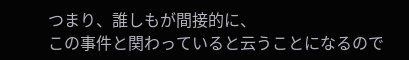つまり、誰しもが間接的に、
この事件と関わっていると云うことになるので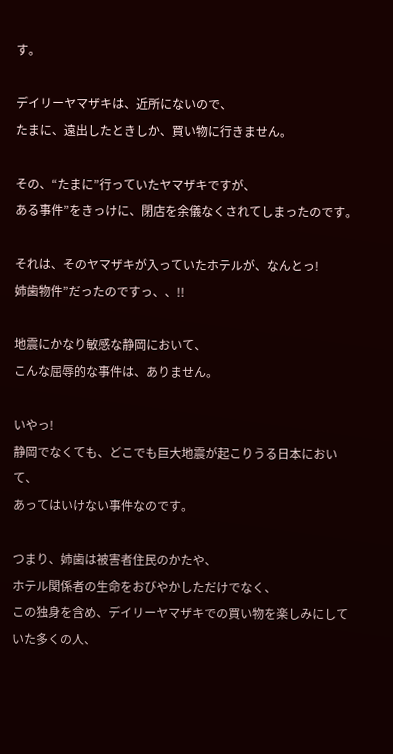す。

デイリーヤマザキは、近所にないので、
たまに、遠出したときしか、買い物に行きません。

その、“たまに”行っていたヤマザキですが、
ある事件”をきっけに、閉店を余儀なくされてしまったのです。

それは、そのヤマザキが入っていたホテルが、なんとっ!
姉歯物件”だったのですっ、、!!

地震にかなり敏感な静岡において、
こんな屈辱的な事件は、ありません。

いやっ!
静岡でなくても、どこでも巨大地震が起こりうる日本において、
あってはいけない事件なのです。

つまり、姉歯は被害者住民のかたや、
ホテル関係者の生命をおびやかしただけでなく、
この独身を含め、デイリーヤマザキでの買い物を楽しみにしていた多くの人、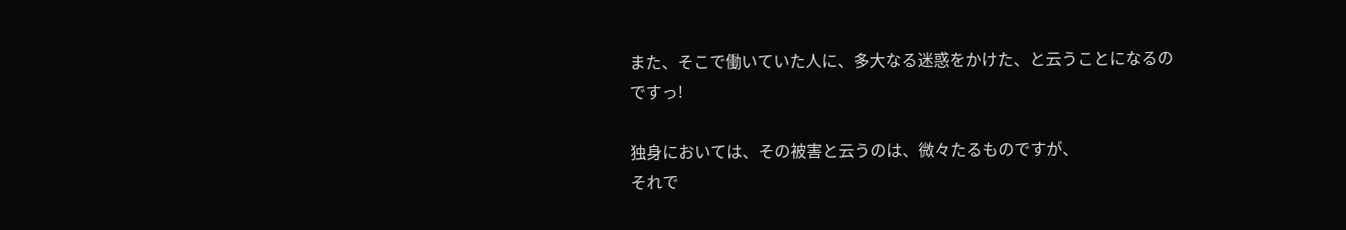また、そこで働いていた人に、多大なる迷惑をかけた、と云うことになるのですっ!

独身においては、その被害と云うのは、微々たるものですが、
それで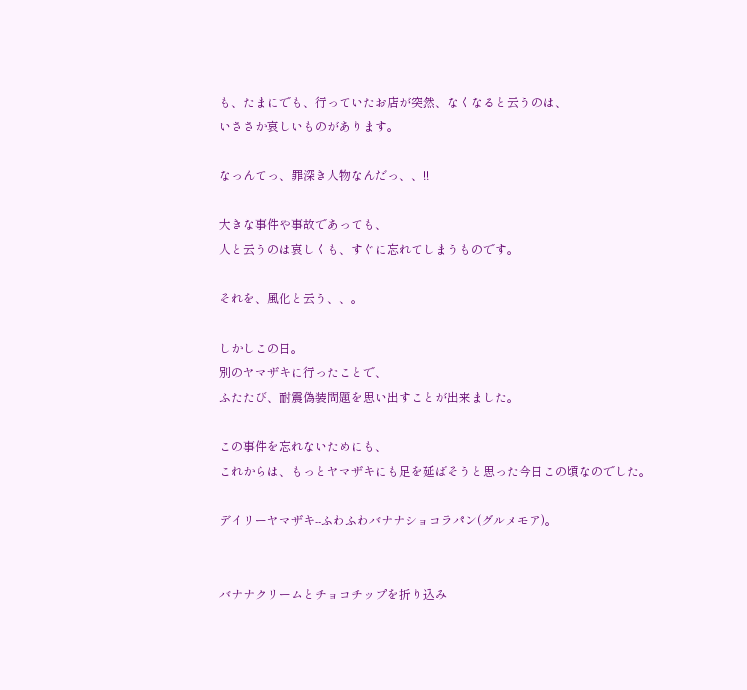も、たまにでも、行っていたお店が突然、なくなると云うのは、
いささか哀しいものがあります。

なっんてっ、罪深き人物なんだっ、、!!

大きな事件や事故であっても、
人と云うのは哀しくも、すぐに忘れてしまうものです。

それを、風化と云う、、。

しかしこの日。
別のヤマザキに行ったことで、
ふたたび、耐震偽装問題を思い出すことが出来ました。

この事件を忘れないためにも、
これからは、もっとヤマザキにも足を延ばそうと思った今日この頃なのでした。

デイリーヤマザキ--ふわふわバナナショコラパン(グルメモア)。


バナナクリームとチョコチップを折り込み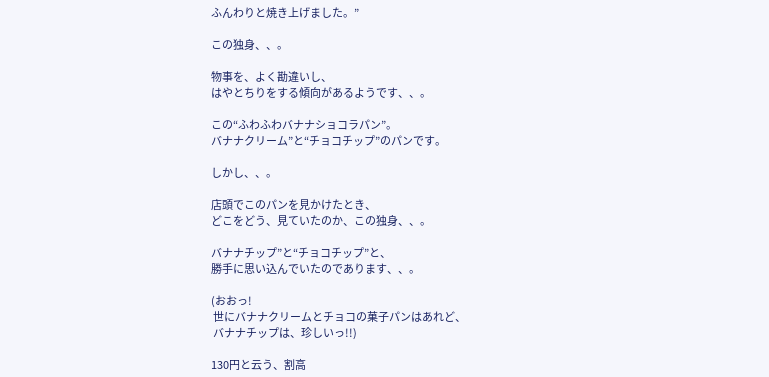ふんわりと焼き上げました。”

この独身、、。

物事を、よく勘違いし、
はやとちりをする傾向があるようです、、。

この“ふわふわバナナショコラパン”。
バナナクリーム”と“チョコチップ”のパンです。

しかし、、。

店頭でこのパンを見かけたとき、
どこをどう、見ていたのか、この独身、、。

バナナチップ”と“チョコチップ”と、
勝手に思い込んでいたのであります、、。

(おおっ!
 世にバナナクリームとチョコの菓子パンはあれど、
 バナナチップは、珍しいっ!!)

130円と云う、割高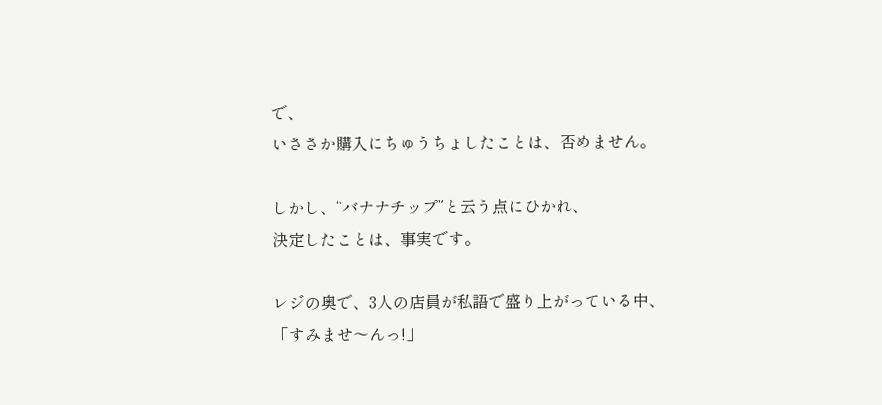で、
いささか購入にちゅうちょしたことは、否めません。

しかし、“バナナチップ”と云う点にひかれ、
決定したことは、事実です。

レジの奥で、3人の店員が私語で盛り上がっている中、
「すみませ〜んっ!」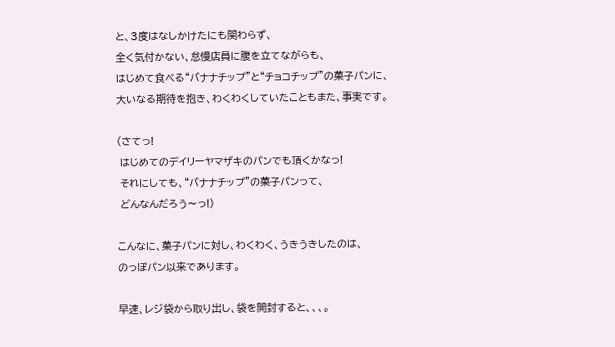と、3度はなしかけたにも関わらず、
全く気付かない、怠慢店員に腹を立てながらも、
はじめて食べる“バナナチップ”と“チョコチップ”の菓子パンに、
大いなる期待を抱き、わくわくしていたこともまた、事実です。

(さてっ!
 はじめてのデイリーヤマザキのパンでも頂くかなっ!
 それにしても、“バナナチップ”の菓子パンって、
 どんなんだろう〜っ!)

こんなに、菓子パンに対し、わくわく、うきうきしたのは、
のっぽパン以来であります。

早速、レジ袋から取り出し、袋を開封すると、、、。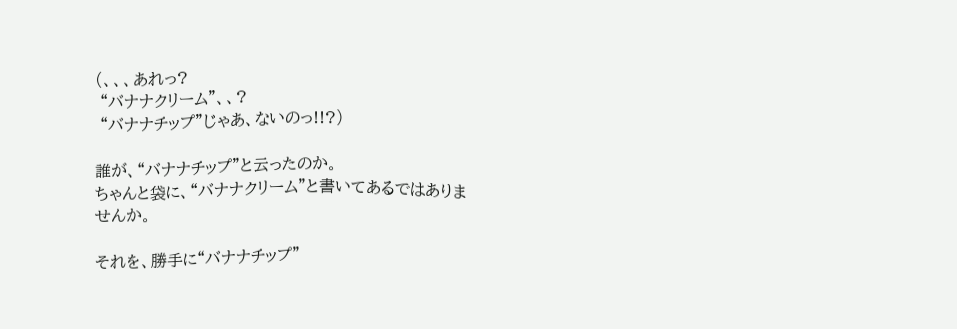(、、、あれっ?
 “バナナクリーム”、、?
 “バナナチップ”じゃあ、ないのっ!!?)

誰が、“バナナチップ”と云ったのか。
ちゃんと袋に、“バナナクリーム”と書いてあるではありませんか。

それを、勝手に“バナナチップ”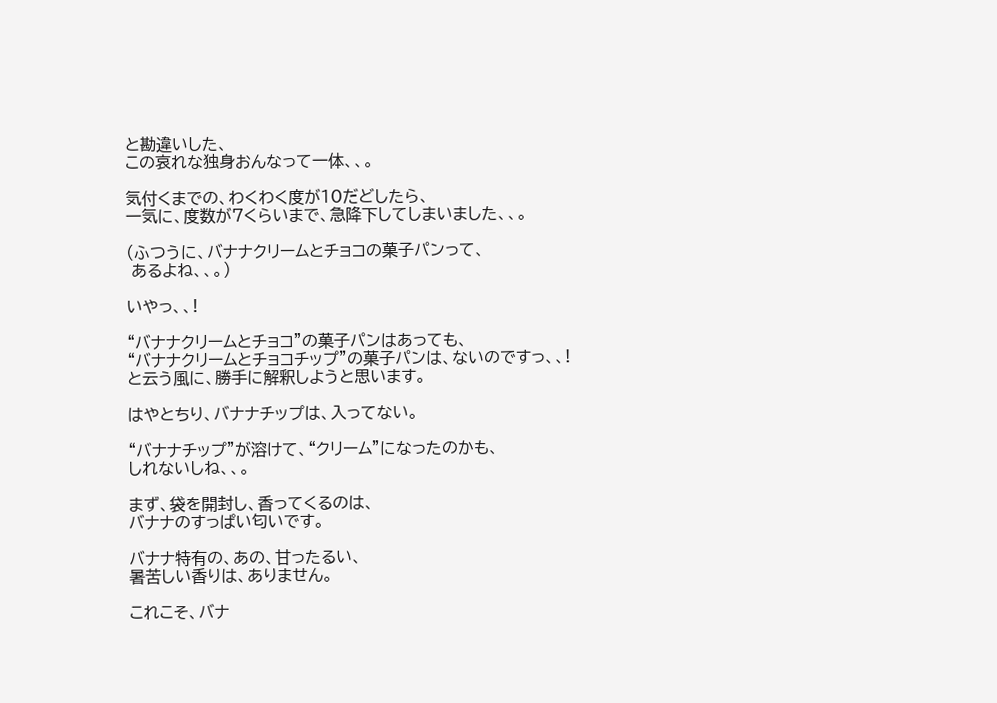と勘違いした、
この哀れな独身おんなって一体、、。

気付くまでの、わくわく度が10だどしたら、
一気に、度数が7くらいまで、急降下してしまいました、、。

(ふつうに、バナナクリームとチョコの菓子パンって、
 あるよね、、。)

いやっ、、!

“バナナクリームとチョコ”の菓子パンはあっても、
“バナナクリームとチョコチップ”の菓子パンは、ないのですっ、、!
と云う風に、勝手に解釈しようと思います。

はやとちり、バナナチップは、入ってない。

“バナナチップ”が溶けて、“クリーム”になったのかも、
しれないしね、、。

まず、袋を開封し、香ってくるのは、
バナナのすっぱい匂いです。

バナナ特有の、あの、甘ったるい、
暑苦しい香りは、ありません。

これこそ、バナ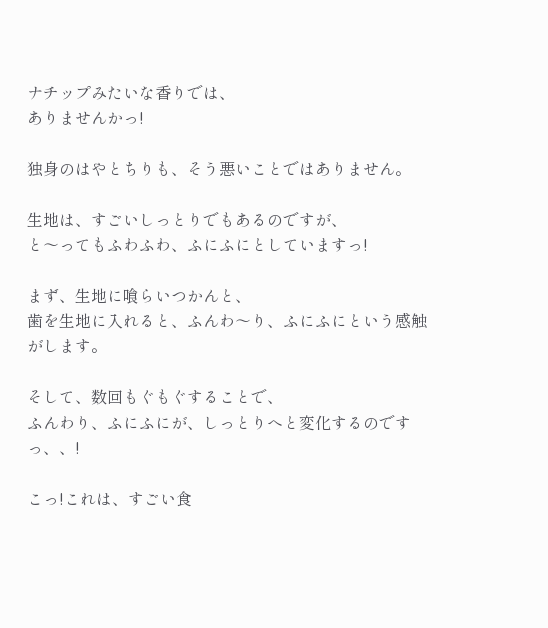ナチップみたいな香りでは、
ありませんかっ!

独身のはやとちりも、そう悪いことではありません。

生地は、すごいしっとりでもあるのですが、
と〜ってもふわふわ、ふにふにとしていますっ!

まず、生地に喰らいつかんと、
歯を生地に入れると、ふんわ〜り、ふにふにという感触がします。

そして、数回もぐもぐすることで、
ふんわり、ふにふにが、しっとりへと変化するのですっ、、!

こっ!これは、すごい食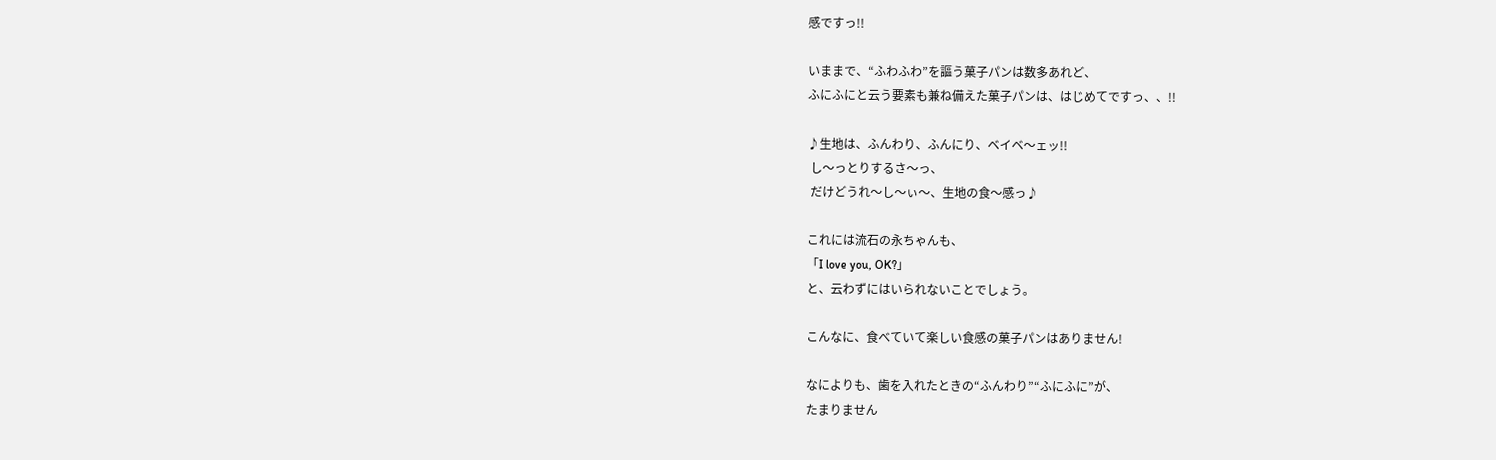感ですっ!!

いままで、“ふわふわ”を謳う菓子パンは数多あれど、
ふにふにと云う要素も兼ね備えた菓子パンは、はじめてですっ、、!!

♪生地は、ふんわり、ふんにり、ベイベ〜ェッ!!
 し〜っとりするさ〜っ、
 だけどうれ〜し〜ぃ〜、生地の食〜感っ♪

これには流石の永ちゃんも、
「I love you, OK?」
と、云わずにはいられないことでしょう。

こんなに、食べていて楽しい食感の菓子パンはありません!

なによりも、歯を入れたときの“ふんわり”“ふにふに”が、
たまりません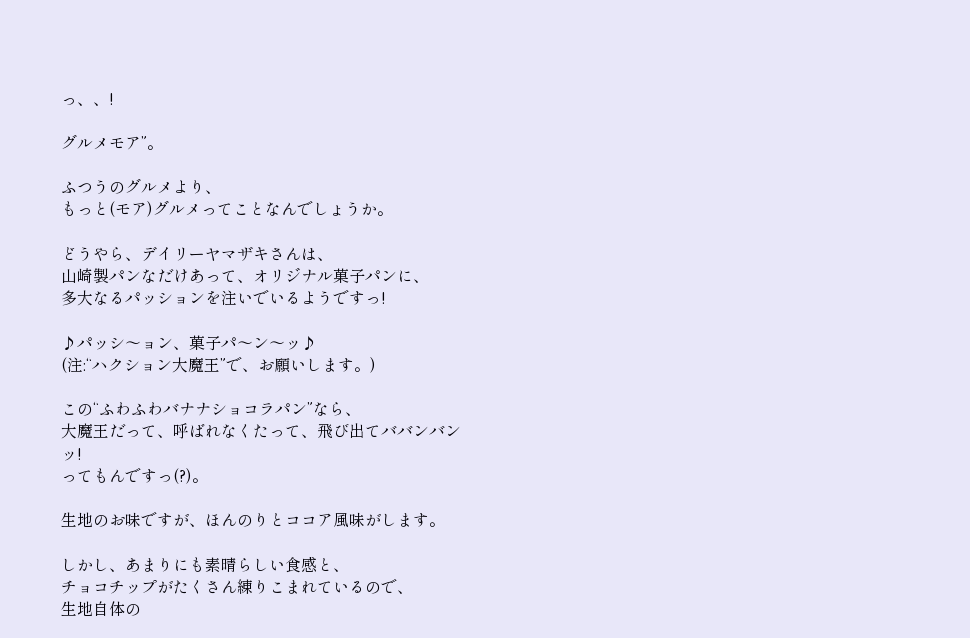っ、、!

グルメモア”。

ふつうのグルメより、
もっと(モア)グルメってことなんでしょうか。

どうやら、デイリーヤマザキさんは、
山崎製パンなだけあって、オリジナル菓子パンに、
多大なるパッションを注いでいるようですっ!

♪パッシ〜ョン、菓子パ〜ン〜ッ♪
(注:“ハクション大魔王”で、お願いします。)

この“ふわふわバナナショコラパン”なら、
大魔王だって、呼ばれなくたって、飛び出てババンバンッ!
ってもんですっ(?)。

生地のお味ですが、ほんのりとココア風味がします。

しかし、あまりにも素晴らしい食感と、
チョコチップがたくさん練りこまれているので、
生地自体の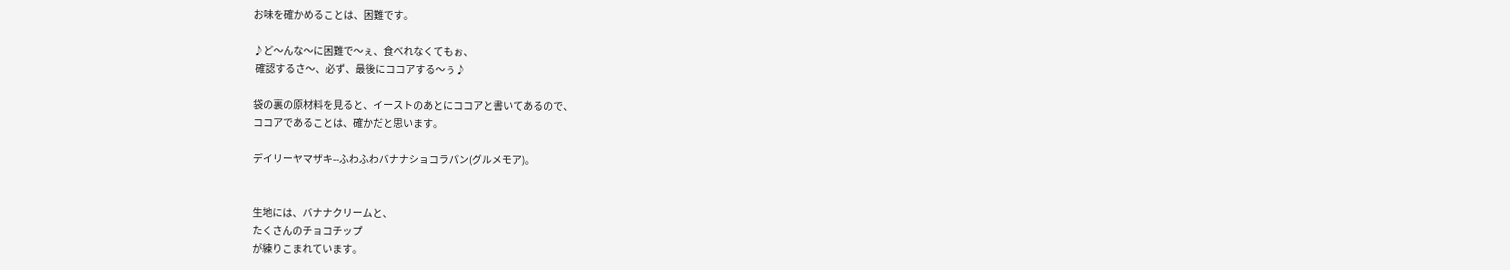お味を確かめることは、困難です。

♪ど〜んな〜に困難で〜ぇ、食べれなくてもぉ、
 確認するさ〜、必ず、最後にココアする〜ぅ♪

袋の裏の原材料を見ると、イーストのあとにココアと書いてあるので、
ココアであることは、確かだと思います。

デイリーヤマザキ--ふわふわバナナショコラパン(グルメモア)。


生地には、バナナクリームと、
たくさんのチョコチップ
が練りこまれています。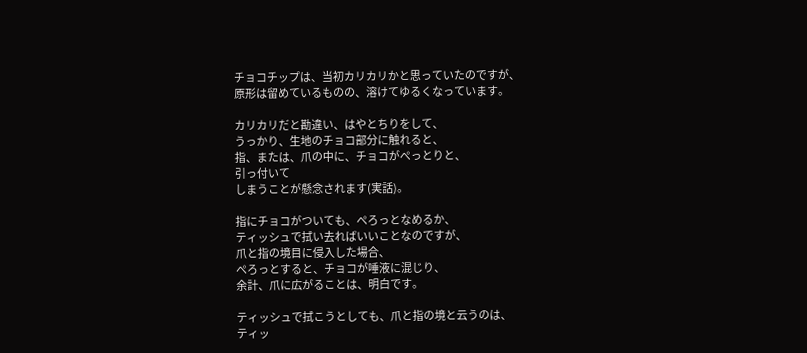チョコチップは、当初カリカリかと思っていたのですが、
原形は留めているものの、溶けてゆるくなっています。

カリカリだと勘違い、はやとちりをして、
うっかり、生地のチョコ部分に触れると、
指、または、爪の中に、チョコがぺっとりと、
引っ付いて
しまうことが懸念されます(実話)。

指にチョコがついても、ぺろっとなめるか、
ティッシュで拭い去ればいいことなのですが、
爪と指の境目に侵入した場合、
ぺろっとすると、チョコが唾液に混じり、
余計、爪に広がることは、明白です。

ティッシュで拭こうとしても、爪と指の境と云うのは、
ティッ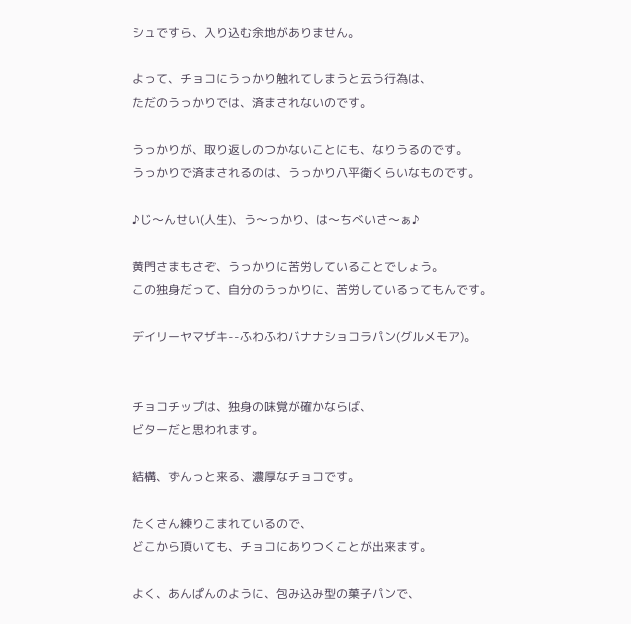シュですら、入り込む余地がありません。

よって、チョコにうっかり触れてしまうと云う行為は、
ただのうっかりでは、済まされないのです。

うっかりが、取り返しのつかないことにも、なりうるのです。
うっかりで済まされるのは、うっかり八平衛くらいなものです。

♪じ〜んせい(人生)、う〜っかり、は〜ちべいさ〜ぁ♪

黄門さまもさぞ、うっかりに苦労していることでしょう。
この独身だって、自分のうっかりに、苦労しているってもんです。

デイリーヤマザキ--ふわふわバナナショコラパン(グルメモア)。


チョコチップは、独身の味覚が確かならば、
ビターだと思われます。

結構、ずんっと来る、濃厚なチョコです。

たくさん練りこまれているので、
どこから頂いても、チョコにありつくことが出来ます。

よく、あんぱんのように、包み込み型の菓子パンで、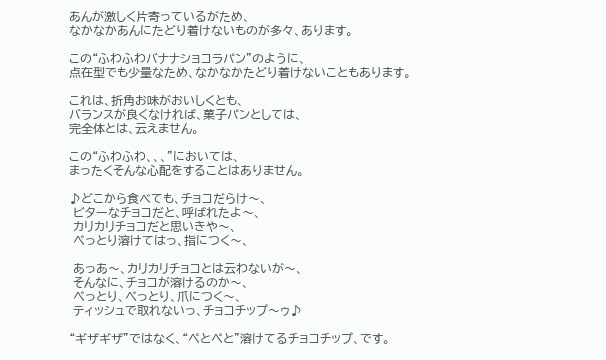あんが激しく片寄っているがため、
なかなかあんにたどり着けないものが多々、あります。

この“ふわふわバナナショコラパン”のように、
点在型でも少量なため、なかなかたどり着けないこともあります。

これは、折角お味がおいしくとも、
バランスが良くなければ、菓子パンとしては、
完全体とは、云えません。

この“ふわふわ、、、”においては、
まったくそんな心配をすることはありません。

♪どこから食べても、チョコだらけ〜、
 ビターなチョコだと、呼ばれたよ〜、
 カリカリチョコだと思いきや〜、
 ぺっとり溶けてはっ、指につく〜、

 あっあ〜、カリカリチョコとは云わないが〜、
 そんなに、チョコが溶けるのか〜、
 ぺっとり、ぺっとり、爪につく〜、
 ティッシュで取れないっ、チョコチップ〜ゥ♪

“ギザギザ”ではなく、“ぺとぺと”溶けてるチョコチップ、です。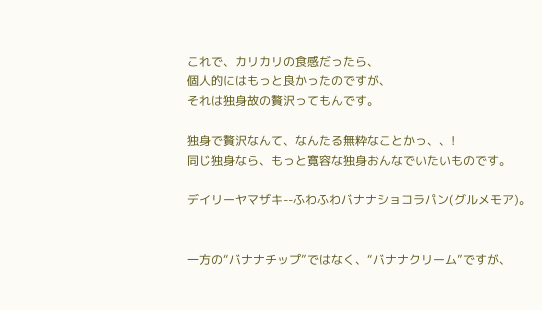これで、カリカリの食感だったら、
個人的にはもっと良かったのですが、
それは独身故の贅沢ってもんです。

独身で贅沢なんて、なんたる無粋なことかっ、、!
同じ独身なら、もっと寛容な独身おんなでいたいものです。

デイリーヤマザキ--ふわふわバナナショコラパン(グルメモア)。


一方の“バナナチップ”ではなく、“バナナクリーム”ですが、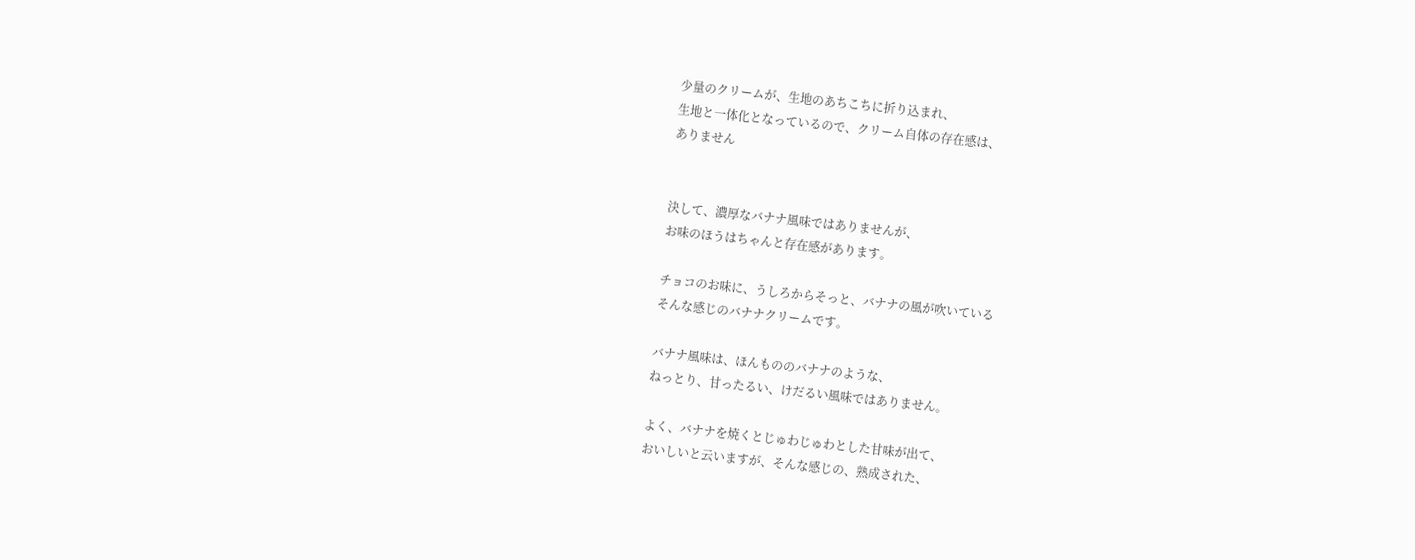少量のクリームが、生地のあちこちに折り込まれ、
生地と一体化となっているので、クリーム自体の存在感は、
ありません


決して、濃厚なバナナ風味ではありませんが、
お味のほうはちゃんと存在感があります。

チョコのお味に、うしろからそっと、バナナの風が吹いている
そんな感じのバナナクリームです。

バナナ風味は、ほんもののバナナのような、
ねっとり、甘ったるい、けだるい風味ではありません。

よく、バナナを焼くとじゅわじゅわとした甘味が出て、
おいしいと云いますが、そんな感じの、熟成された、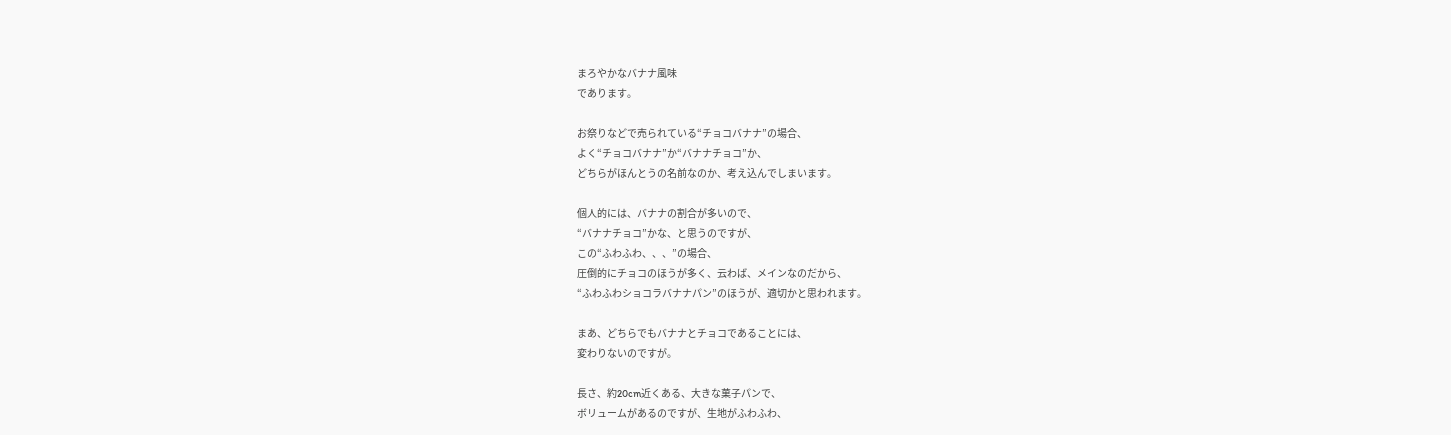まろやかなバナナ風味
であります。

お祭りなどで売られている“チョコバナナ”の場合、
よく“チョコバナナ”か“バナナチョコ”か、
どちらがほんとうの名前なのか、考え込んでしまいます。

個人的には、バナナの割合が多いので、
“バナナチョコ”かな、と思うのですが、
この“ふわふわ、、、”の場合、
圧倒的にチョコのほうが多く、云わば、メインなのだから、
“ふわふわショコラバナナパン”のほうが、適切かと思われます。

まあ、どちらでもバナナとチョコであることには、
変わりないのですが。

長さ、約20cm近くある、大きな菓子パンで、
ボリュームがあるのですが、生地がふわふわ、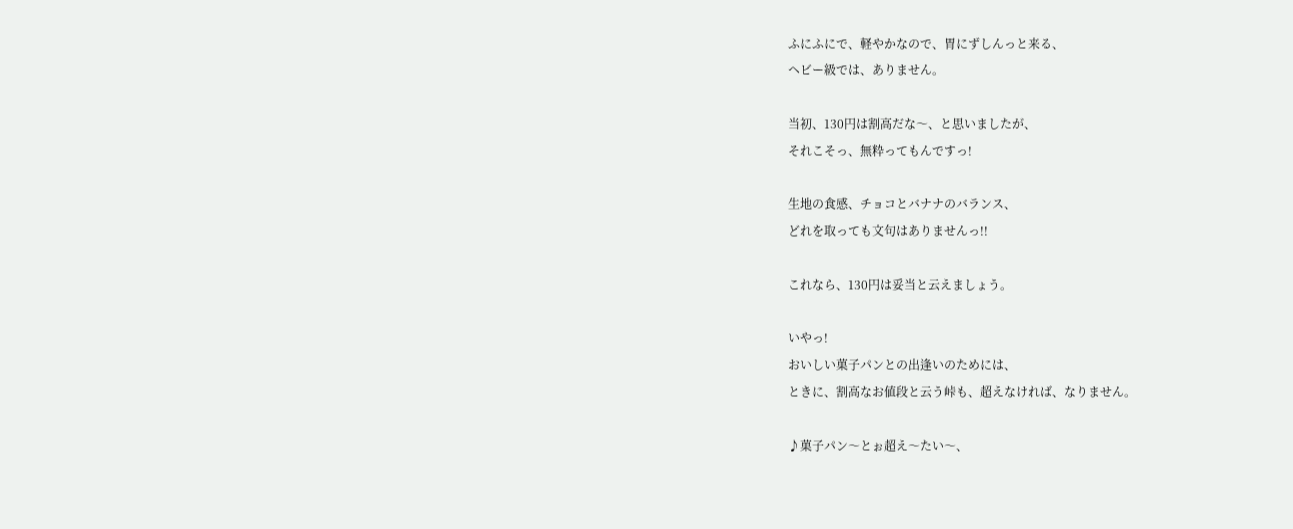ふにふにで、軽やかなので、胃にずしんっと来る、
ヘビー級では、ありません。

当初、130円は割高だな〜、と思いましたが、
それこそっ、無粋ってもんですっ!

生地の食感、チョコとバナナのバランス、
どれを取っても文句はありませんっ!!

これなら、130円は妥当と云えましょう。

いやっ!
おいしい菓子パンとの出逢いのためには、
ときに、割高なお値段と云う峠も、超えなければ、なりません。

♪菓子パン〜とぉ超え〜たい〜、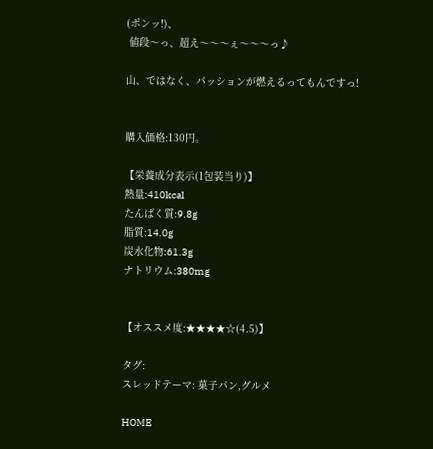(ポンッ!)、
 値段〜っ、超え〜〜〜ぇ〜〜〜っ♪

山、ではなく、パッションが燃えるってもんですっ!


購入価格:130円。

【栄養成分表示(1包装当り)】
熱量:410kcal
たんぱく質:9.8g
脂質:14.0g
炭水化物:61.3g
ナトリウム:380mg


【オススメ度:★★★★☆(4.5)】

タグ:
スレッドテーマ: 菓子パン,グルメ

HOME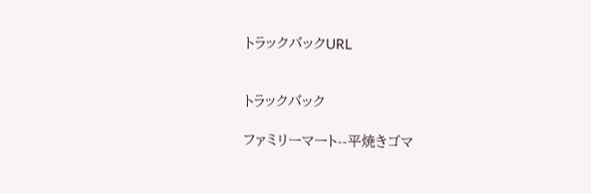トラックバックURL


トラックバック

ファミリーマート--平焼きゴマ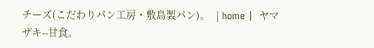チーズ(こだわりパン工房・敷島製パン)。  | home |  ヤマザキ--甘食。